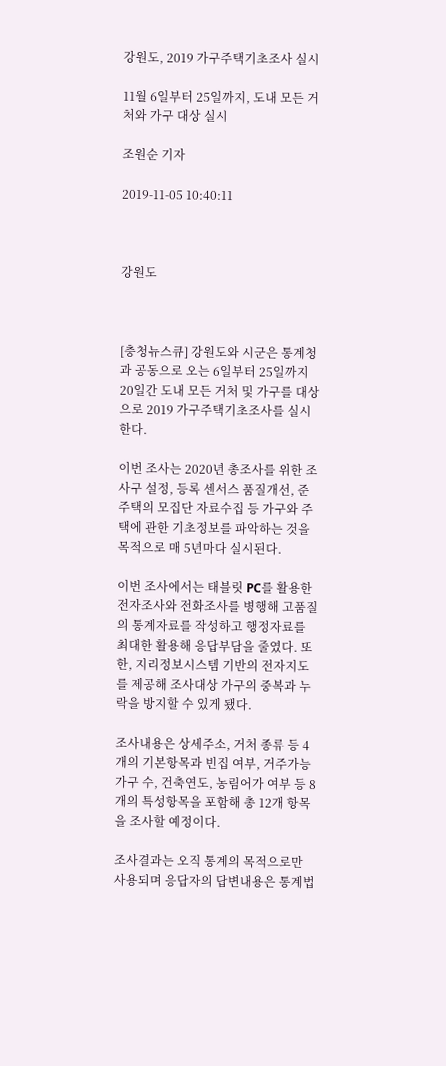강원도, 2019 가구주택기초조사 실시

11월 6일부터 25일까지, 도내 모든 거처와 가구 대상 실시

조원순 기자

2019-11-05 10:40:11



강원도



[충청뉴스큐] 강원도와 시군은 통계청과 공동으로 오는 6일부터 25일까지 20일간 도내 모든 거처 및 가구를 대상으로 2019 가구주택기초조사를 실시한다.

이번 조사는 2020년 총조사를 위한 조사구 설정, 등록 센서스 품질개선, 준주택의 모집단 자료수집 등 가구와 주택에 관한 기초정보를 파악하는 것을 목적으로 매 5년마다 실시된다.

이번 조사에서는 태블릿 PC를 활용한 전자조사와 전화조사를 병행해 고품질의 통계자료를 작성하고 행정자료를 최대한 활용해 응답부담을 줄였다. 또한, 지리정보시스템 기반의 전자지도를 제공해 조사대상 가구의 중복과 누락을 방지할 수 있게 됐다.

조사내용은 상세주소, 거처 종류 등 4개의 기본항목과 빈집 여부, 거주가능 가구 수, 건축연도, 농림어가 여부 등 8개의 특성항목을 포함해 총 12개 항목을 조사할 예정이다.

조사결과는 오직 통계의 목적으로만 사용되며 응답자의 답변내용은 통계법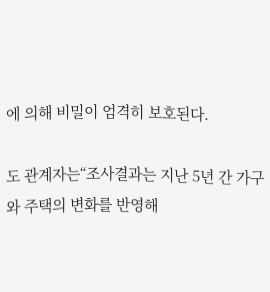에 의해 비밀이 엄격히 보호된다.

도 관계자는“조사결과는 지난 5년 간 가구와 주택의 변화를 반영해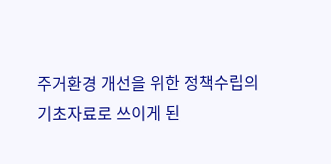주거환경 개선을 위한 정책수립의 기초자료로 쓰이게 된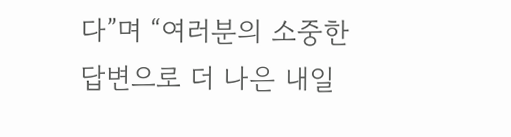다”며 “여러분의 소중한 답변으로 더 나은 내일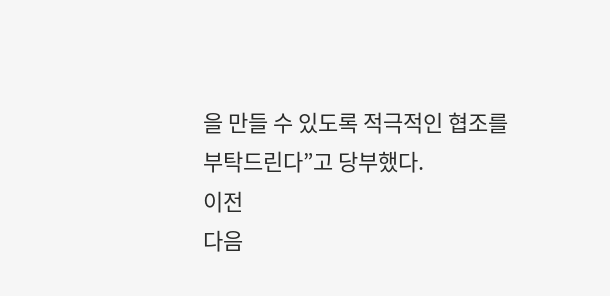을 만들 수 있도록 적극적인 협조를 부탁드린다”고 당부했다.
이전
다음